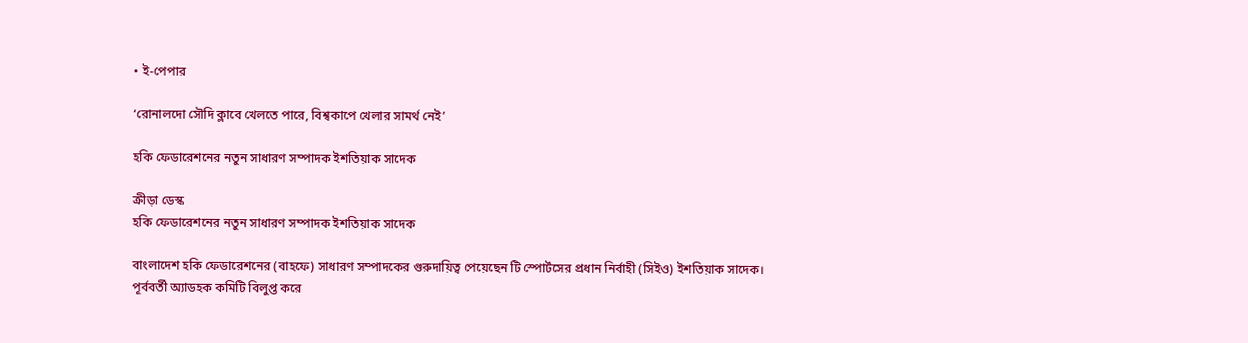• ই-পেপার

‘রোনালদো সৌদি ক্লাবে খেলতে পারে, বিশ্বকাপে খেলার সামর্থ নেই’

হকি ফেডারেশনের নতুন সাধারণ সম্পাদক ইশতিয়াক সাদেক

ক্রীড়া ডেস্ক
হকি ফেডারেশনের নতুন সাধারণ সম্পাদক ইশতিয়াক সাদেক

বাংলাদেশ হকি ফেডারেশনের (বাহফে) সাধারণ সম্পাদকের গুরুদায়িত্ব পেয়েছেন টি স্পোর্টসের প্রধান নির্বাহী (সিইও) ইশতিয়াক সাদেক। পূর্ববর্তী অ্যাডহক কমিটি বিলুপ্ত করে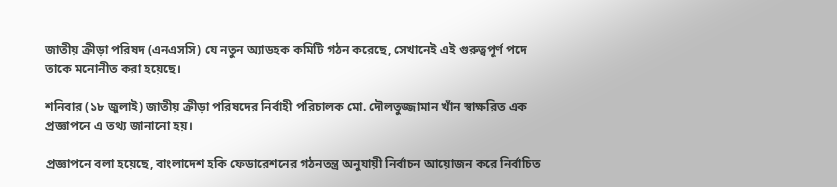জাতীয় ক্রীড়া পরিষদ (এনএসসি) যে নতুন অ্যাডহক কমিটি গঠন করেছে, সেখানেই এই গুরুত্বপূর্ণ পদে তাকে মনোনীত করা হয়েছে।

শনিবার (১৮ জুলাই) জাতীয় ক্রীড়া পরিষদের নির্বাহী পরিচালক মো. দৌলতুজ্জামান খাঁন স্বাক্ষরিত এক প্রজ্ঞাপনে এ তথ্য জানানো হয়।

প্রজ্ঞাপনে বলা হয়েছে, বাংলাদেশ হকি ফেডারেশনের গঠনতন্ত্র অনুযায়ী নির্বাচন আয়োজন করে নির্বাচিত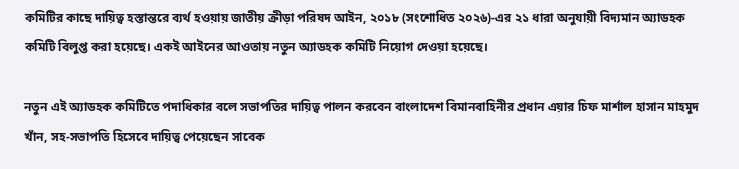কমিটির কাছে দায়িত্ব হস্তান্তরে ব্যর্থ হওয়ায় জাতীয় ক্রীড়া পরিষদ আইন, ২০১৮ (সংশোধিত ২০২৬)-এর ২১ ধারা অনুযায়ী বিদ্যমান অ্যাডহক কমিটি বিলুপ্ত করা হয়েছে। একই আইনের আওতায় নতুন অ্যাডহক কমিটি নিয়োগ দেওয়া হয়েছে।

নতুন এই অ্যাডহক কমিটিতে পদাধিকার বলে সভাপতির দায়িত্ব পালন করবেন বাংলাদেশ বিমানবাহিনীর প্রধান এয়ার চিফ মার্শাল হাসান মাহমুদ খাঁন, সহ-সভাপতি হিসেবে দায়িত্ব পেয়েছেন সাবেক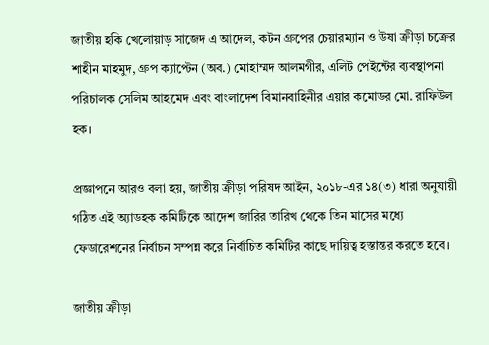জাতীয় হকি খেলোয়াড় সাজেদ এ আদেল, কটন গ্রুপের চেয়ারম্যান ও উষা ক্রীড়া চক্রের শাহীন মাহমুদ, গ্রুপ ক্যাপ্টেন (অব.) মোহাম্মদ আলমগীর, এলিট পেইন্টের ব্যবস্থাপনা পরিচালক সেলিম আহমেদ এবং বাংলাদেশ বিমানবাহিনীর এয়ার কমোডর মো. রাফিউল হক।

প্রজ্ঞাপনে আরও বলা হয়, জাতীয় ক্রীড়া পরিষদ আইন, ২০১৮-এর ১৪(৩) ধারা অনুযায়ী গঠিত এই অ্যাডহক কমিটিকে আদেশ জারির তারিখ থেকে তিন মাসের মধ্যে ফেডারেশনের নির্বাচন সম্পন্ন করে নির্বাচিত কমিটির কাছে দায়িত্ব হস্তান্তর করতে হবে।

জাতীয় ক্রীড়া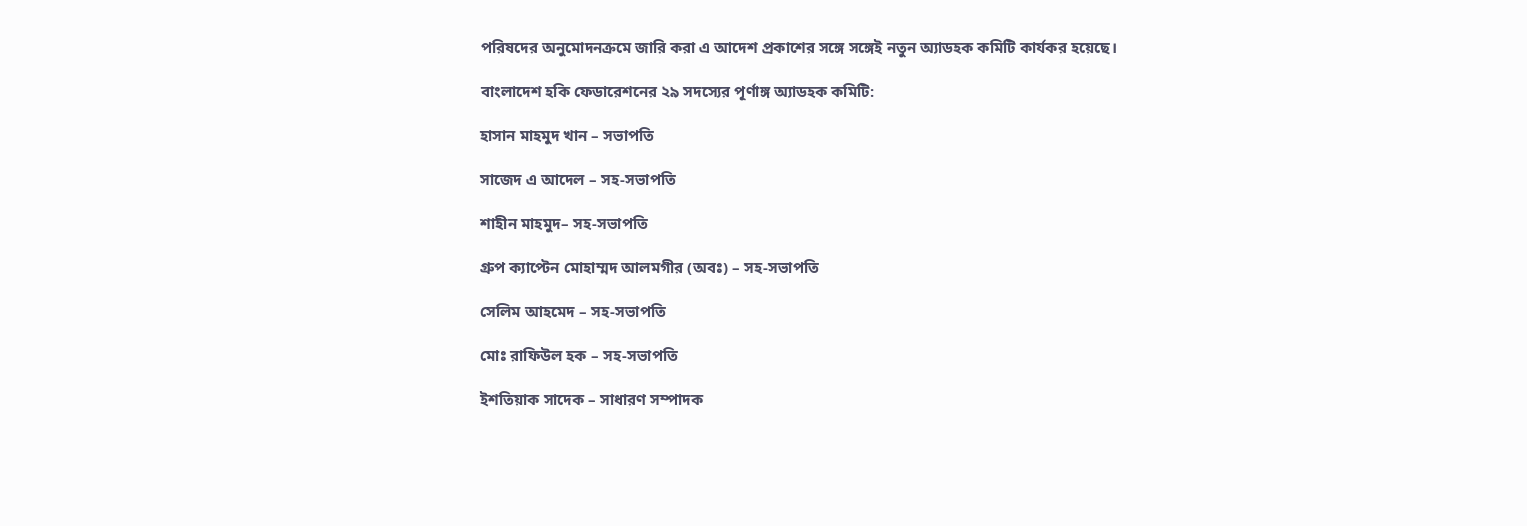পরিষদের অনুমোদনক্রমে জারি করা এ আদেশ প্রকাশের সঙ্গে সঙ্গেই নতুন অ্যাডহক কমিটি কার্যকর হয়েছে।

বাংলাদেশ হকি ফেডারেশনের ২৯ সদস্যের পূর্ণাঙ্গ অ্যাডহক কমিটি:

হাসান মাহমুদ খান – সভাপতি

সাজেদ এ আদেল – সহ-সভাপতি

শাহীন মাহমুদ– সহ-সভাপতি

গ্রুপ ক্যাপ্টেন মোহাম্মদ আলমগীর (অবঃ) – সহ-সভাপতি

সেলিম আহমেদ – সহ-সভাপতি

মোঃ রাফিউল হক – সহ-সভাপতি

ইশতিয়াক সাদেক – সাধারণ সম্পাদক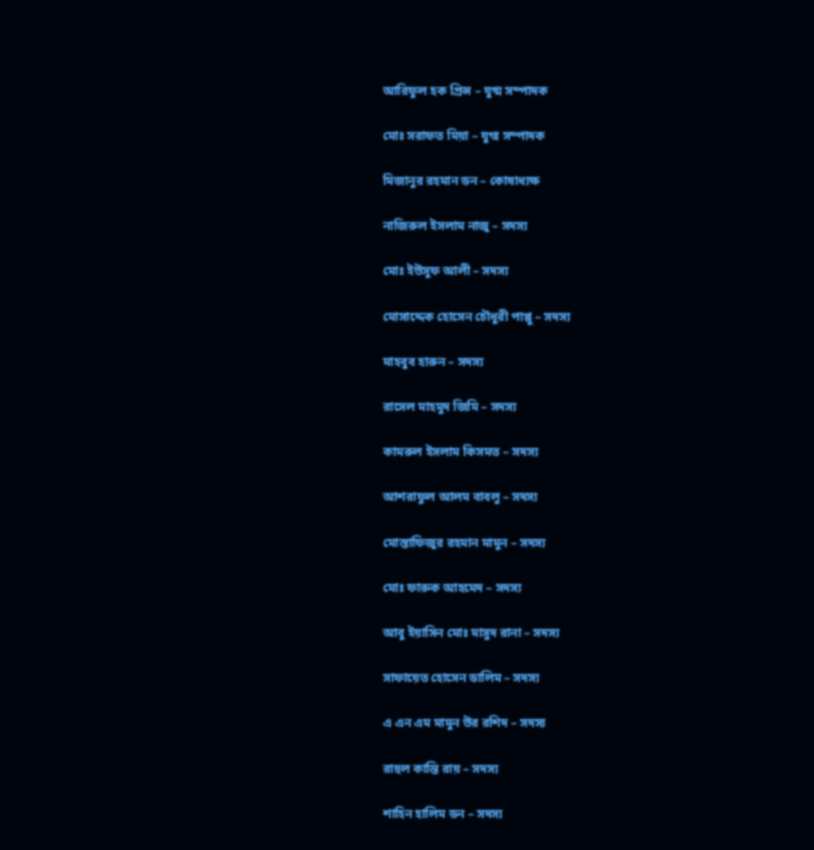আরিফুল হক প্রিন্স – যুগ্ম সম্পাদক

মোঃ সরাফত মিয়া – যুগ্ম সম্পাদক

মিজানুর রহমান ডন – কোষাধ্যক্ষ

নাজিরুল ইসলাম নাজু – সদস্য

মোঃ ইউসুফ আলী – সদস্য

মোসাদ্দেক হোসেন চৌধুরী পাপ্পু – সদস্য

মাহবুব হারুন – সদস্য

রাসেল মাহমুদ জিমি – সদস্য

কামরুল ইসলাম কিসমত – সদস্য

আশরাফুল আলম বাবলু – সদস্য

মোস্তাফিজুর রহমান মামুন – সদস্য

মোঃ ফারুক আহমেদ – সদস্য

আবু ইয়াসিন মোঃ মাসুদ রানা – সদস্য

সাফায়েত হোসেন ডালিম – সদস্য

এ এন এম মামুন উর রশিদ – সদস্য

রাহুল কান্তি রায় – সদস্য

শাহিন হালিম ডন – সদস্য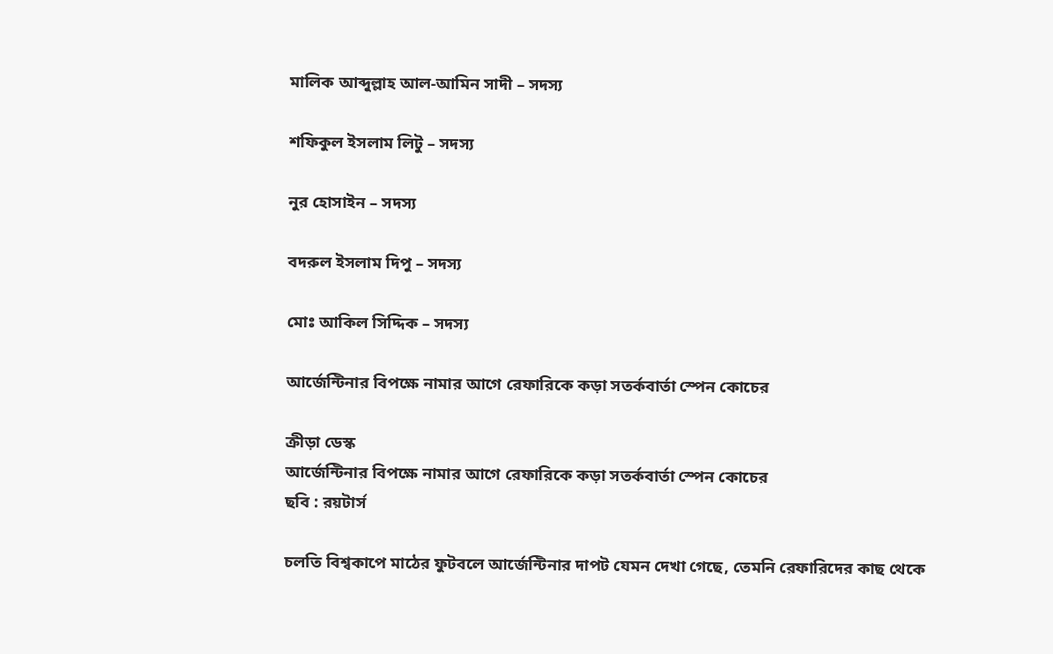মালিক আব্দুল্লাহ আল-আমিন সাদী – সদস্য

শফিকুল ইসলাম লিটু – সদস্য

নুর হোসাইন – সদস্য

বদরুল ইসলাম দিপু – সদস্য

মোঃ আকিল সিদ্দিক – সদস্য

আর্জেন্টিনার বিপক্ষে নামার আগে রেফারিকে কড়া সতর্কবার্তা স্পেন কোচের

ক্রীড়া ডেস্ক
আর্জেন্টিনার বিপক্ষে নামার আগে রেফারিকে কড়া সতর্কবার্তা স্পেন কোচের
ছবি : রয়টার্স

চলতি বিশ্বকাপে মাঠের ফুটবলে আর্জেন্টিনার দাপট যেমন দেখা গেছে, তেমনি রেফারিদের কাছ থেকে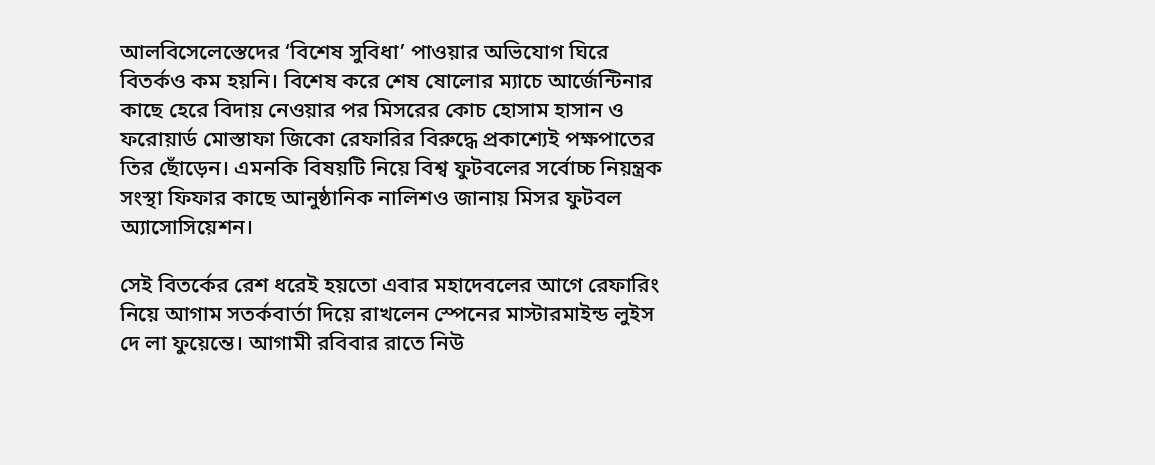আলবিসেলেস্তেদের ‘বিশেষ সুবিধা’ পাওয়ার অভিযোগ ঘিরে বিতর্কও কম হয়নি। বিশেষ করে শেষ ষোলোর ম্যাচে আর্জেন্টিনার কাছে হেরে বিদায় নেওয়ার পর মিসরের কোচ হোসাম হাসান ও ফরোয়ার্ড মোস্তাফা জিকো রেফারির বিরুদ্ধে প্রকাশ্যেই পক্ষপাতের তির ছোঁড়েন। এমনকি বিষয়টি নিয়ে বিশ্ব ফুটবলের সর্বোচ্চ নিয়ন্ত্রক সংস্থা ফিফার কাছে আনুষ্ঠানিক নালিশও জানায় মিসর ফুটবল অ্যাসোসিয়েশন।

সেই বিতর্কের রেশ ধরেই হয়তো এবার মহাদেবলের আগে রেফারিং নিয়ে আগাম সতর্কবার্তা দিয়ে রাখলেন স্পেনের মাস্টারমাইন্ড লুইস দে লা ফুয়েন্তে। আগামী রবিবার রাতে নিউ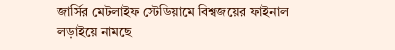জার্সির মেটলাইফ স্টেডিয়ামে বিশ্বজয়ের ফাইনাল লড়াইয়ে নামছে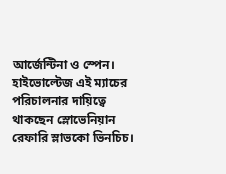আর্জেন্টিনা ও স্পেন। হাইভোল্টেজ এই ম্যাচের পরিচালনার দায়িত্বে থাকছেন স্লোভেনিয়ান রেফারি স্লাভকো ভিনচিচ।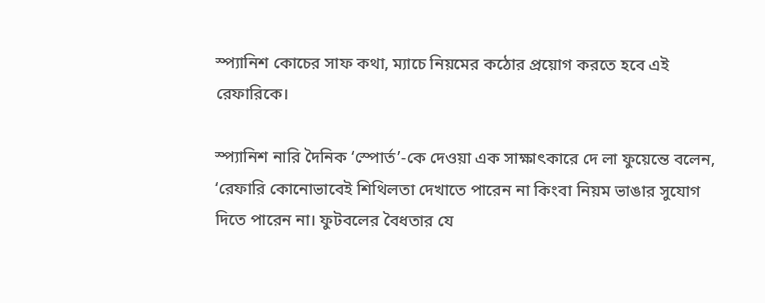স্প্যানিশ কোচের সাফ কথা, ম্যাচে নিয়মের কঠোর প্রয়োগ করতে হবে এই রেফারিকে।

স্প্যানিশ নারি দৈনিক ‘স্পোর্ত’-কে দেওয়া এক সাক্ষাৎকারে দে লা ফুয়েন্তে বলেন, ‘রেফারি কোনোভাবেই শিথিলতা দেখাতে পারেন না কিংবা নিয়ম ভাঙার সুযোগ দিতে পারেন না। ফুটবলের বৈধতার যে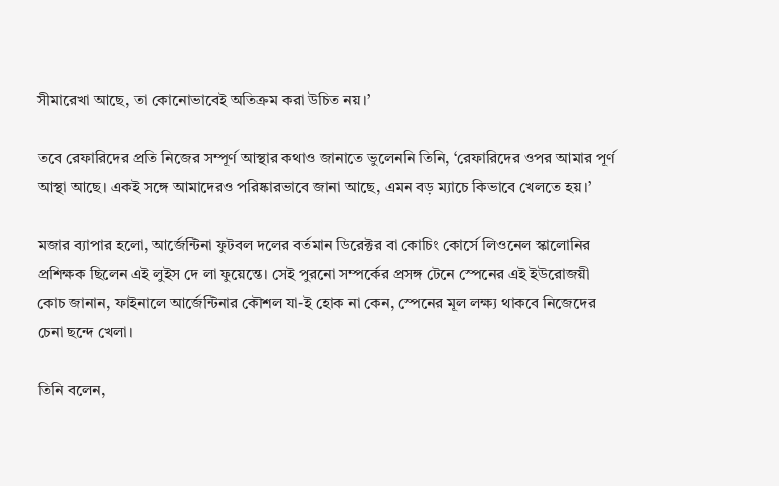সীমারেখা আছে, তা কোনোভাবেই অতিক্রম করা উচিত নয়।’

তবে রেফারিদের প্রতি নিজের সম্পূর্ণ আস্থার কথাও জানাতে ভুলেননি তিনি, ‘রেফারিদের ওপর আমার পূর্ণ আস্থা আছে। একই সঙ্গে আমাদেরও পরিষ্কারভাবে জানা আছে, এমন বড় ম্যাচে কিভাবে খেলতে হয়।’

মজার ব্যাপার হলো, আর্জেন্টিনা ফুটবল দলের বর্তমান ডিরেক্টর বা কোচিং কোর্সে লিওনেল স্কালোনির প্রশিক্ষক ছিলেন এই লুইস দে লা ফুয়েন্তে। সেই পুরনো সম্পর্কের প্রসঙ্গ টেনে স্পেনের এই ইউরোজয়ী কোচ জানান, ফাইনালে আর্জেন্টিনার কৌশল যা-ই হোক না কেন, স্পেনের মূল লক্ষ্য থাকবে নিজেদের চেনা ছন্দে খেলা।

তিনি বলেন,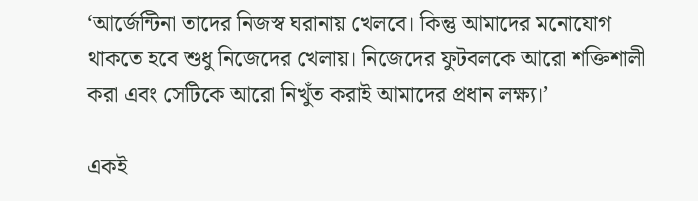‘আর্জেন্টিনা তাদের নিজস্ব ঘরানায় খেলবে। কিন্তু আমাদের মনোযোগ থাকতে হবে শুধু নিজেদের খেলায়। নিজেদের ফুটবলকে আরো শক্তিশালী করা এবং সেটিকে আরো নিখুঁত করাই আমাদের প্রধান লক্ষ্য।’

একই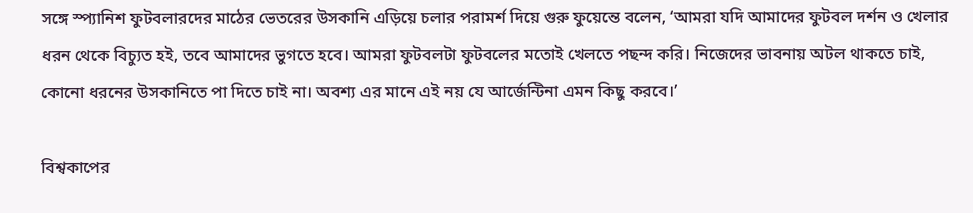সঙ্গে স্প্যানিশ ফুটবলারদের মাঠের ভেতরের উসকানি এড়িয়ে চলার পরামর্শ দিয়ে গুরু ফুয়েন্তে বলেন, ‘আমরা যদি আমাদের ফুটবল দর্শন ও খেলার ধরন থেকে বিচ্যুত হই, তবে আমাদের ভুগতে হবে। আমরা ফুটবলটা ফুটবলের মতোই খেলতে পছন্দ করি। নিজেদের ভাবনায় অটল থাকতে চাই, কোনো ধরনের উসকানিতে পা দিতে চাই না। অবশ্য এর মানে এই নয় যে আর্জেন্টিনা এমন কিছু করবে।’

বিশ্বকাপের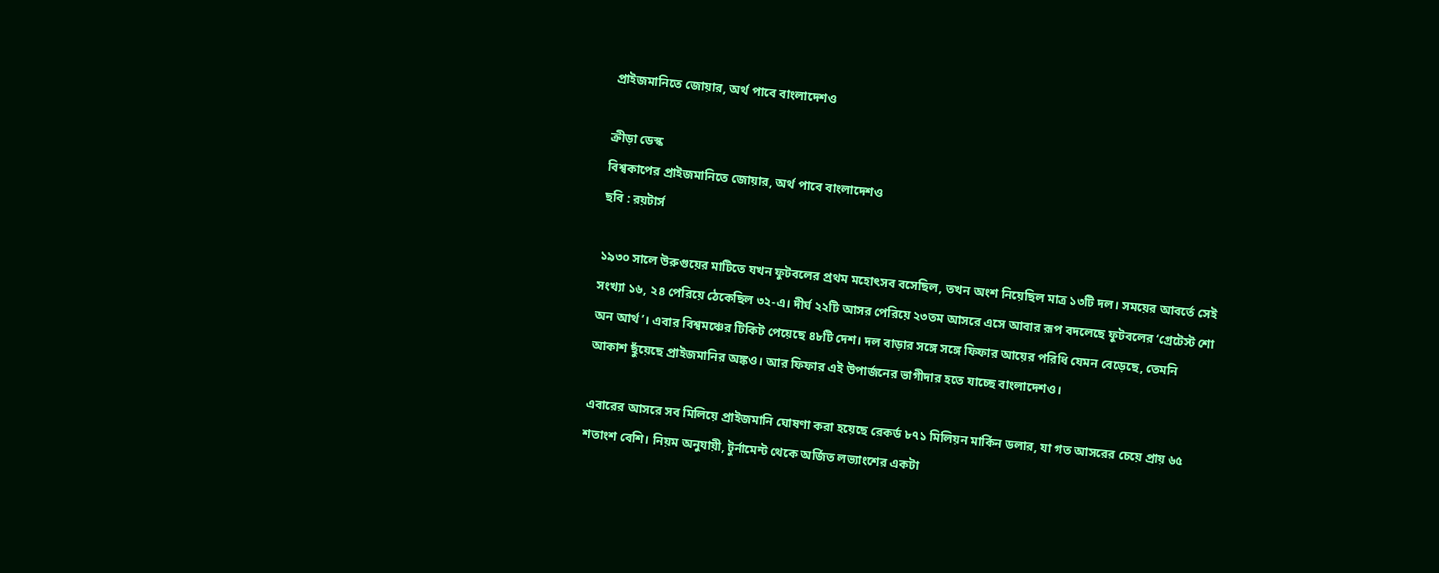প্রাইজমানিতে জোয়ার, অর্থ পাবে বাংলাদেশও

ক্রীড়া ডেস্ক
বিশ্বকাপের প্রাইজমানিতে জোয়ার, অর্থ পাবে বাংলাদেশও
ছবি : রয়টার্স

১৯৩০ সালে উরুগুয়ের মাটিতে যখন ফুটবলের প্রথম মহোৎসব বসেছিল, তখন অংশ নিয়েছিল মাত্র ১৩টি দল। সময়ের আবর্তে সেই সংখ্যা ১৬, ২৪ পেরিয়ে ঠেকেছিল ৩২-এ। দীর্ঘ ২২টি আসর পেরিয়ে ২৩তম আসরে এসে আবার রূপ বদলেছে ফুটবলের ‘গ্রেটেস্ট শো অন আর্থ’। এবার বিশ্বমঞ্চের টিকিট পেয়েছে ৪৮টি দেশ। দল বাড়ার সঙ্গে সঙ্গে ফিফার আয়ের পরিধি যেমন বেড়েছে, তেমনি আকাশ ছুঁয়েছে প্রাইজমানির অঙ্কও। আর ফিফার এই উপার্জনের ভাগীদার হতে যাচ্ছে বাংলাদেশও।

এবারের আসরে সব মিলিয়ে প্রাইজমানি ঘোষণা করা হয়েছে রেকর্ড ৮৭১ মিলিয়ন মার্কিন ডলার, যা গত আসরের চেয়ে প্রায় ৬৫ শতাংশ বেশি। নিয়ম অনুযায়ী, টুর্নামেন্ট থেকে অর্জিত লভ্যাংশের একটা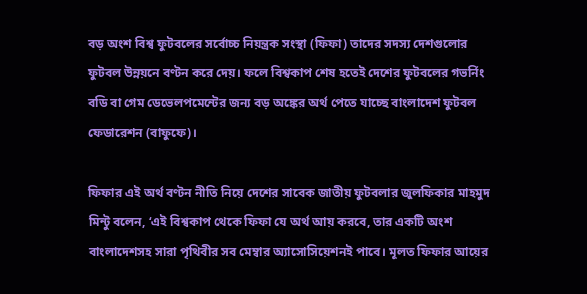বড় অংশ বিশ্ব ফুটবলের সর্বোচ্চ নিয়ন্ত্রক সংস্থা (ফিফা) তাদের সদস্য দেশগুলোর ফুটবল উন্নয়নে বণ্টন করে দেয়। ফলে বিশ্বকাপ শেষ হতেই দেশের ফুটবলের গভর্নিং বডি বা গেম ডেভেলপমেন্টের জন্য বড় অঙ্কের অর্থ পেতে যাচ্ছে বাংলাদেশ ফুটবল ফেডারেশন (বাফুফে)।

ফিফার এই অর্থ বণ্টন নীতি নিয়ে দেশের সাবেক জাতীয় ফুটবলার জুলফিকার মাহমুদ মিন্টু বলেন, ‘এই বিশ্বকাপ থেকে ফিফা যে অর্থ আয় করবে, তার একটি অংশ বাংলাদেশসহ সারা পৃথিবীর সব মেম্বার অ্যাসোসিয়েশনই পাবে। মূলত ফিফার আয়ের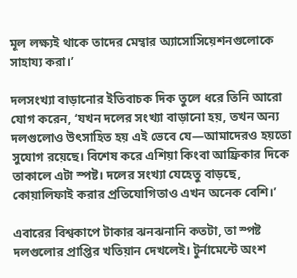মূল লক্ষ্যই থাকে তাদের মেম্বার অ্যাসোসিয়েশনগুলোকে সাহায্য করা।’

দলসংখ্যা বাড়ানোর ইতিবাচক দিক তুলে ধরে তিনি আরো যোগ করেন, ‘যখন দলের সংখ্যা বাড়ানো হয়, তখন অন্য দলগুলোও উৎসাহিত হয় এই ভেবে যে—আমাদেরও হয়তো সুযোগ রয়েছে। বিশেষ করে এশিয়া কিংবা আফ্রিকার দিকে তাকালে এটা স্পষ্ট। দলের সংখ্যা যেহেতু বাড়ছে, কোয়ালিফাই করার প্রতিযোগিতাও এখন অনেক বেশি।’

এবারের বিশ্বকাপে টাকার ঝনঝনানি কতটা, তা স্পষ্ট দলগুলোর প্রাপ্তির খতিয়ান দেখলেই। টুর্নামেন্টে অংশ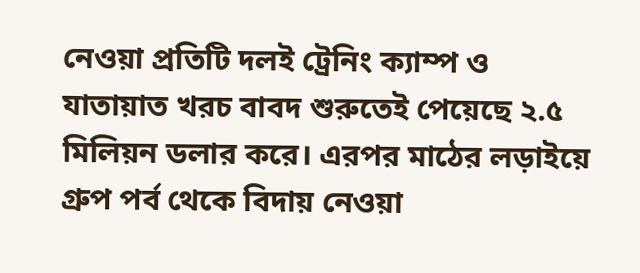নেওয়া প্রতিটি দলই ট্রেনিং ক্যাম্প ও যাতায়াত খরচ বাবদ শুরুতেই পেয়েছে ২.৫ মিলিয়ন ডলার করে। এরপর মাঠের লড়াইয়ে গ্রুপ পর্ব থেকে বিদায় নেওয়া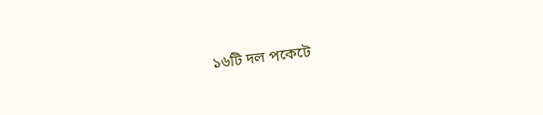১৬টি দল পকেটে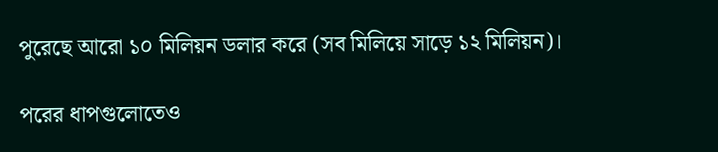পুরেছে আরো ১০ মিলিয়ন ডলার করে (সব মিলিয়ে সাড়ে ১২ মিলিয়ন)।

পরের ধাপগুলোতেও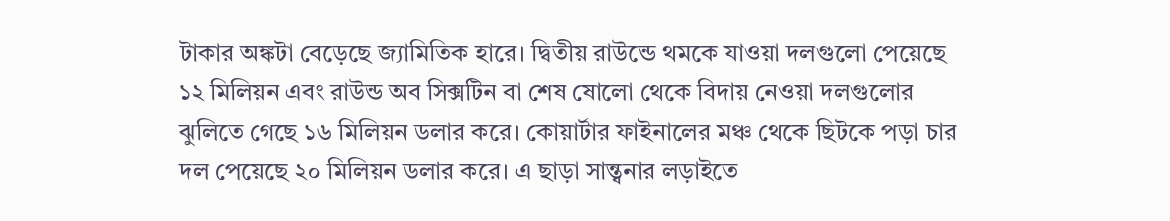টাকার অঙ্কটা বেড়েছে জ্যামিতিক হারে। দ্বিতীয় রাউন্ডে থমকে যাওয়া দলগুলো পেয়েছে ১২ মিলিয়ন এবং রাউন্ড অব সিক্সটিন বা শেষ ষোলো থেকে বিদায় নেওয়া দলগুলোর ঝুলিতে গেছে ১৬ মিলিয়ন ডলার করে। কোয়ার্টার ফাইনালের মঞ্চ থেকে ছিটকে পড়া চার দল পেয়েছে ২০ মিলিয়ন ডলার করে। এ ছাড়া সান্ত্বনার লড়াইতে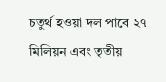চতুর্থ হওয়া দল পাবে ২৭ মিলিয়ন এবং তৃতীয়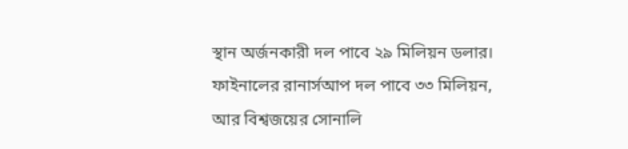স্থান অর্জনকারী দল পাবে ২৯ মিলিয়ন ডলার। ফাইনালের রানার্সআপ দল পাবে ৩৩ মিলিয়ন, আর বিশ্বজয়ের সোনালি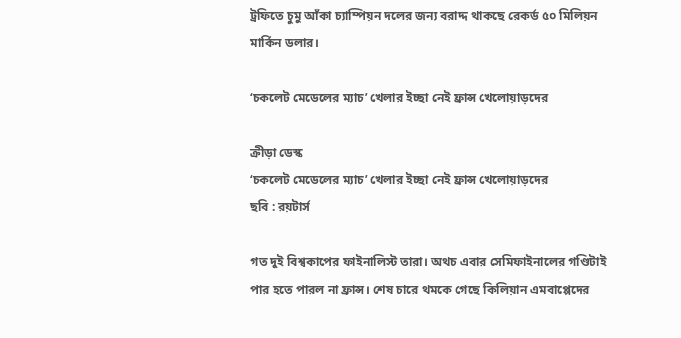ট্রফিতে চুমু আঁকা চ্যাম্পিয়ন দলের জন্য বরাদ্দ থাকছে রেকর্ড ৫০ মিলিয়ন মার্কিন ডলার।

‘চকলেট মেডেলের ম্যাচ’ খেলার ইচ্ছা নেই ফ্রান্স খেলোয়াড়দের

ক্রীড়া ডেস্ক
‘চকলেট মেডেলের ম্যাচ’ খেলার ইচ্ছা নেই ফ্রান্স খেলোয়াড়দের
ছবি : রয়টার্স

গত দুই বিশ্বকাপের ফাইনালিস্ট তারা। অথচ এবার সেমিফাইনালের গণ্ডিটাই পার হতে পারল না ফ্রান্স। শেষ চারে থমকে গেছে কিলিয়ান এমবাপ্পেদের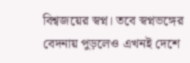বিশ্বজয়ের স্বপ্ন। তবে স্বপ্নভঙ্গের বেদনায় পুড়লেও এখনই দেশে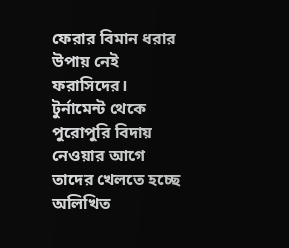ফেরার বিমান ধরার উপায় নেই ফরাসিদের। টুর্নামেন্ট থেকে পুরোপুরি বিদায় নেওয়ার আগে তাদের খেলতে হচ্ছে অলিখিত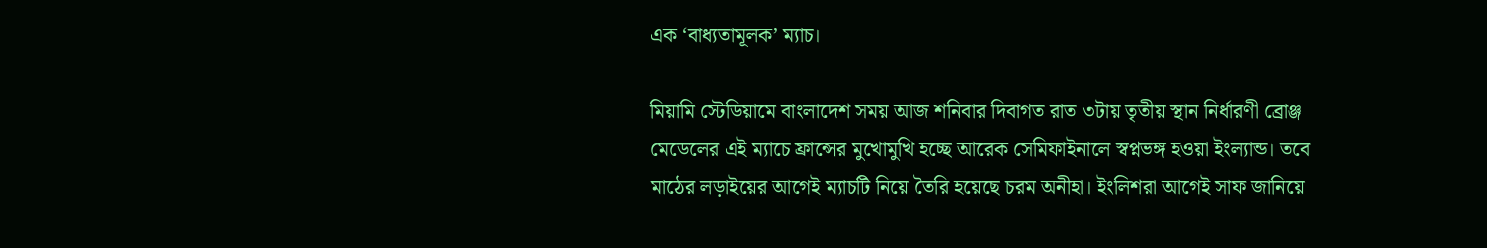এক ‘বাধ্যতামূলক’ ম্যাচ।

মিয়ামি স্টেডিয়ামে বাংলাদেশ সময় আজ শনিবার দিবাগত রাত ৩টায় তৃতীয় স্থান নির্ধারণী ব্রোঞ্জ মেডেলের এই ম্যাচে ফ্রান্সের মুখোমুখি হচ্ছে আরেক সেমিফাইনালে স্বপ্নভঙ্গ হওয়া ইংল্যান্ড। তবে মাঠের লড়াইয়ের আগেই ম্যাচটি নিয়ে তৈরি হয়েছে চরম অনীহা। ইংলিশরা আগেই সাফ জানিয়ে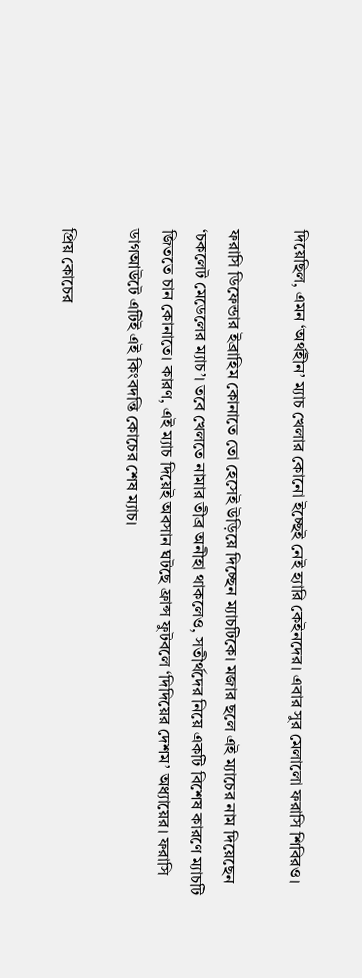দিয়েছিল, এমন ‘অর্থহীন’ ম্যাচ খেলার কোনো ইচ্ছেই নেই হ্যারি কেইনদের। এবার সুর মেলালো ফরাসি শিবিরও।

ফরাসি ডিফেন্ডার ইব্রাহিম কোনাতে তো হেসেই উড়িয়ে দিচ্ছেন ম্যাচটিকে। মজার ছলে এই ম্যাচের নাম দিয়েছেন ‘চকলেট মেডেলের ম্যাচ’। তবে খেলতে নামার তীব্র অনীহা থাকলেও, সতীর্থদের নিয়ে একটি বিশেষ কারণে ম্যাচটি জিততে চান কোনাতে। কারণ, এই ম্যাচ দিয়েই অবসান ঘটছে ফ্রান্স ফুটবলে ‘দিদিয়ের দেশম’ অধ্যায়ের। ফরাসি ডাগআউটে এটিই এই কিংবদন্তি কোচের শেষ ম্যাচ।

প্রিয় কোচের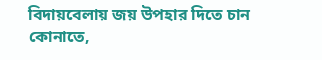বিদায়বেলায় জয় উপহার দিতে চান কোনাতে,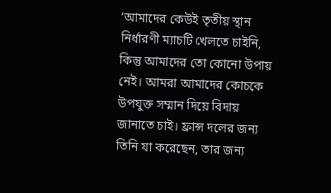‘আমাদের কেউই তৃতীয় স্থান নির্ধারণী ম্যাচটি খেলতে চাইনি, কিন্তু আমাদের তো কোনো উপায় নেই। আমরা আমাদের কোচকে উপযুক্ত সম্মান দিয়ে বিদায় জানাতে চাই। ফ্রান্স দলের জন্য তিনি যা করেছেন, তার জন্য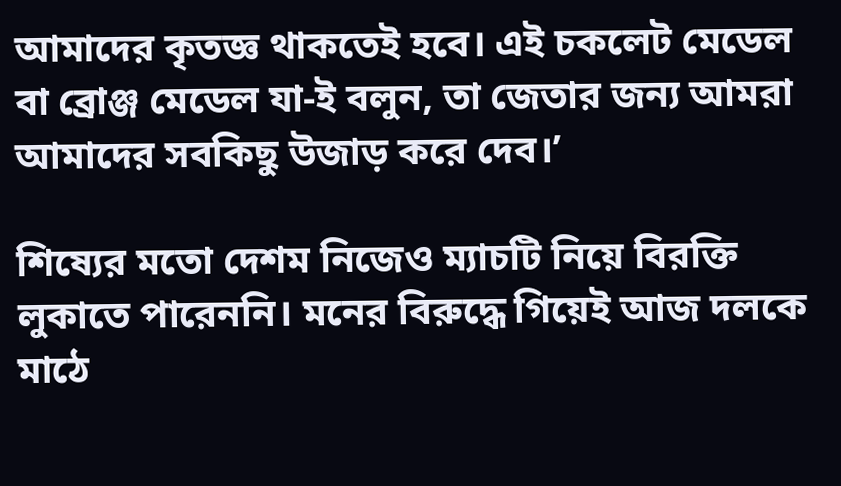আমাদের কৃতজ্ঞ থাকতেই হবে। এই চকলেট মেডেল বা ব্রোঞ্জ মেডেল যা-ই বলুন, তা জেতার জন্য আমরা আমাদের সবকিছু উজাড় করে দেব।’

শিষ্যের মতো দেশম নিজেও ম্যাচটি নিয়ে বিরক্তি লুকাতে পারেননি। মনের বিরুদ্ধে গিয়েই আজ দলকে মাঠে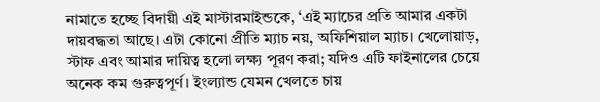নামাতে হচ্ছে বিদায়ী এই মাস্টারমাইন্ডকে, ‘এই ম্যাচের প্রতি আমার একটা দায়বদ্ধতা আছে। এটা কোনো প্রীতি ম্যাচ নয়, অফিশিয়াল ম্যাচ। খেলোয়াড়, স্টাফ এবং আমার দায়িত্ব হলো লক্ষ্য পূরণ করা; যদিও এটি ফাইনালের চেয়ে অনেক কম গুরুত্বপূর্ণ। ইংল্যান্ড যেমন খেলতে চায়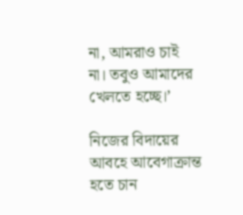না, আমরাও চাই না। তবুও আমাদের খেলতে হচ্ছে।’

নিজের বিদায়ের আবহে আবেগাক্রান্ত হতে চান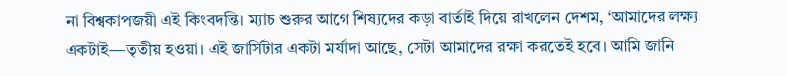না বিশ্বকাপজয়ী এই কিংবদন্তি। ম্যাচ শুরুর আগে শিষ্যদের কড়া বার্তাই দিয়ে রাখলেন দেশম, ‘আমাদের লক্ষ্য একটাই—তৃতীয় হওয়া। এই জার্সিটার একটা মর্যাদা আছে, সেটা আমাদের রক্ষা করতেই হবে। আমি জানি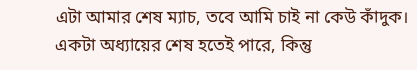এটা আমার শেষ ম্যাচ, তবে আমি চাই না কেউ কাঁদুক। একটা অধ্যায়ের শেষ হতেই পারে, কিন্তু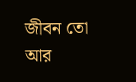জীবন তো আর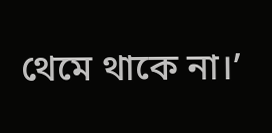থেমে থাকে না।’